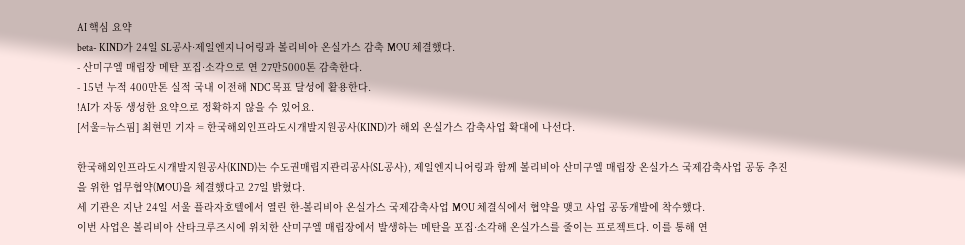AI 핵심 요약
beta- KIND가 24일 SL공사·제일엔지니어링과 볼리비아 온실가스 감축 MOU 체결했다.
- 산미구엘 매립장 메탄 포집·소각으로 연 27만5000톤 감축한다.
- 15년 누적 400만톤 실적 국내 이전해 NDC 목표 달성에 활용한다.
!AI가 자동 생성한 요약으로 정확하지 않을 수 있어요.
[서울=뉴스핌] 최현민 기자 = 한국해외인프라도시개발지원공사(KIND)가 해외 온실가스 감축사업 확대에 나선다.

한국해외인프라도시개발지원공사(KIND)는 수도권매립지관리공사(SL공사), 제일엔지니어링과 함께 볼리비아 산미구엘 매립장 온실가스 국제감축사업 공동 추진을 위한 업무협약(MOU)을 체결했다고 27일 밝혔다.
세 기관은 지난 24일 서울 플라자호텔에서 열린 한-볼리비아 온실가스 국제감축사업 MOU 체결식에서 협약을 맺고 사업 공동개발에 착수했다.
이번 사업은 볼리비아 산타크루즈시에 위치한 산미구엘 매립장에서 발생하는 메탄을 포집·소각해 온실가스를 줄이는 프로젝트다. 이를 통해 연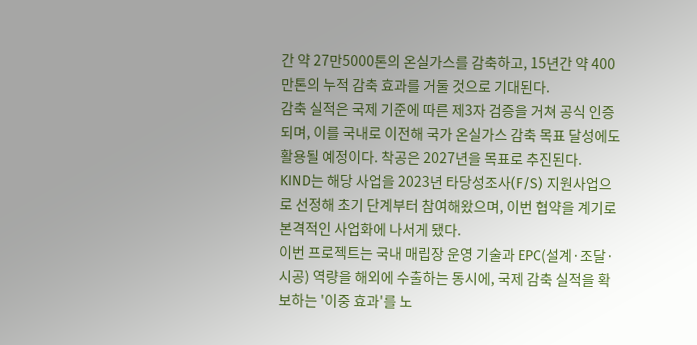간 약 27만5000톤의 온실가스를 감축하고, 15년간 약 400만톤의 누적 감축 효과를 거둘 것으로 기대된다.
감축 실적은 국제 기준에 따른 제3자 검증을 거쳐 공식 인증되며, 이를 국내로 이전해 국가 온실가스 감축 목표 달성에도 활용될 예정이다. 착공은 2027년을 목표로 추진된다.
KIND는 해당 사업을 2023년 타당성조사(F/S) 지원사업으로 선정해 초기 단계부터 참여해왔으며, 이번 협약을 계기로 본격적인 사업화에 나서게 됐다.
이번 프로젝트는 국내 매립장 운영 기술과 EPC(설계·조달·시공) 역량을 해외에 수출하는 동시에, 국제 감축 실적을 확보하는 '이중 효과'를 노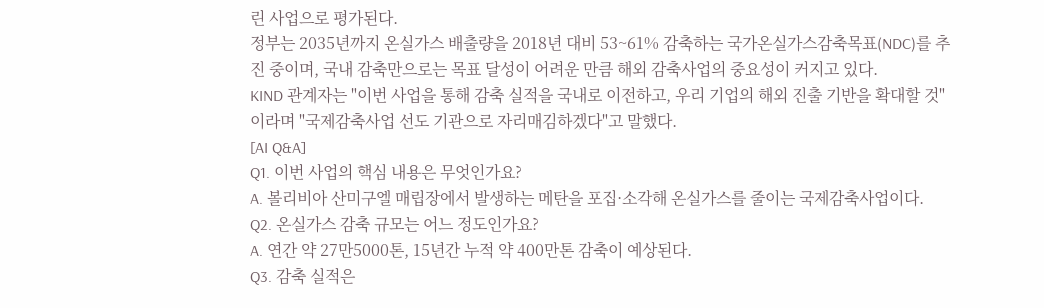린 사업으로 평가된다.
정부는 2035년까지 온실가스 배출량을 2018년 대비 53~61% 감축하는 국가온실가스감축목표(NDC)를 추진 중이며, 국내 감축만으로는 목표 달성이 어려운 만큼 해외 감축사업의 중요성이 커지고 있다.
KIND 관계자는 "이번 사업을 통해 감축 실적을 국내로 이전하고, 우리 기업의 해외 진출 기반을 확대할 것"이라며 "국제감축사업 선도 기관으로 자리매김하겠다"고 말했다.
[AI Q&A]
Q1. 이번 사업의 핵심 내용은 무엇인가요?
A. 볼리비아 산미구엘 매립장에서 발생하는 메탄을 포집·소각해 온실가스를 줄이는 국제감축사업이다.
Q2. 온실가스 감축 규모는 어느 정도인가요?
A. 연간 약 27만5000톤, 15년간 누적 약 400만톤 감축이 예상된다.
Q3. 감축 실적은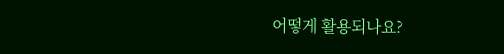어떻게 활용되나요?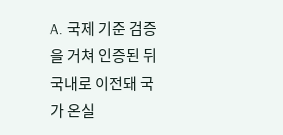A. 국제 기준 검증을 거쳐 인증된 뒤 국내로 이전돼 국가 온실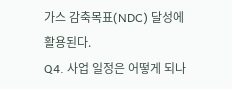가스 감축목표(NDC) 달성에 활용된다.
Q4. 사업 일정은 어떻게 되나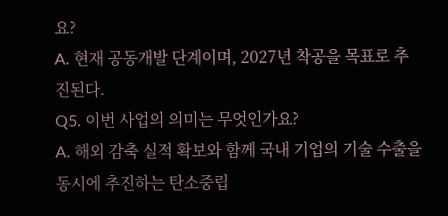요?
A. 현재 공동개발 단계이며, 2027년 착공을 목표로 추진된다.
Q5. 이번 사업의 의미는 무엇인가요?
A. 해외 감축 실적 확보와 함께 국내 기업의 기술 수출을 동시에 추진하는 탄소중립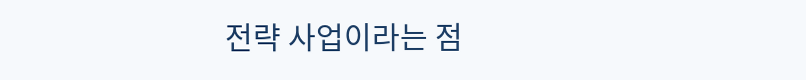전략 사업이라는 점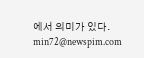에서 의미가 있다.
min72@newspim.com